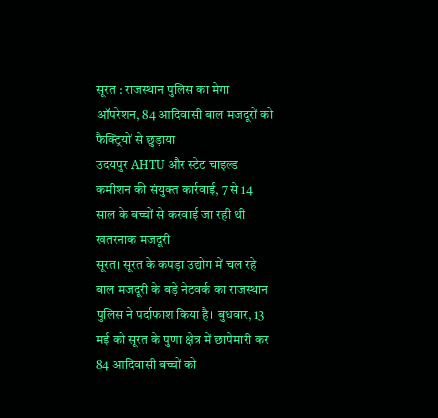सूरत : राजस्थान पुलिस का मेगा ऑपरेशन, 84 आदिवासी बाल मजदूरों को फैक्ट्रियों से छुड़ाया
उदयपुर AHTU और स्टेट चाइल्ड कमीशन की संयुक्त कार्रवाई, 7 से 14 साल के बच्चों से करवाई जा रही थी खतरनाक मजदूरी
सूरत। सूरत के कपड़ा उद्योग में चल रहे बाल मजदूरी के बड़े नेटवर्क का राजस्थान पुलिस ने पर्दाफाश किया है। बुधवार, 13 मई को सूरत के पुणा क्षेत्र में छापेमारी कर 84 आदिवासी बच्चों को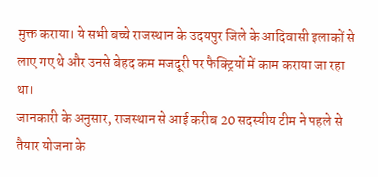मुक्त कराया। ये सभी बच्चे राजस्थान के उदयपुर जिले के आदिवासी इलाकों से लाए गए थे और उनसे बेहद कम मजदूरी पर फैक्ट्रियों में काम कराया जा रहा था।
जानकारी के अनुसार, राजस्थान से आई करीब 20 सदस्यीय टीम ने पहले से तैयार योजना के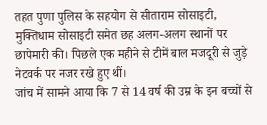तहत पुणा पुलिस के सहयोग से सीताराम सोसाइटी, मुक्तिधाम सोसाइटी समेत छह अलग-अलग स्थानों पर छापेमारी की। पिछले एक महीने से टीमें बाल मजदूरी से जुड़े नेटवर्क पर नजर रखे हुए थीं।
जांच में सामने आया कि 7 से 14 वर्ष की उम्र के इन बच्चों से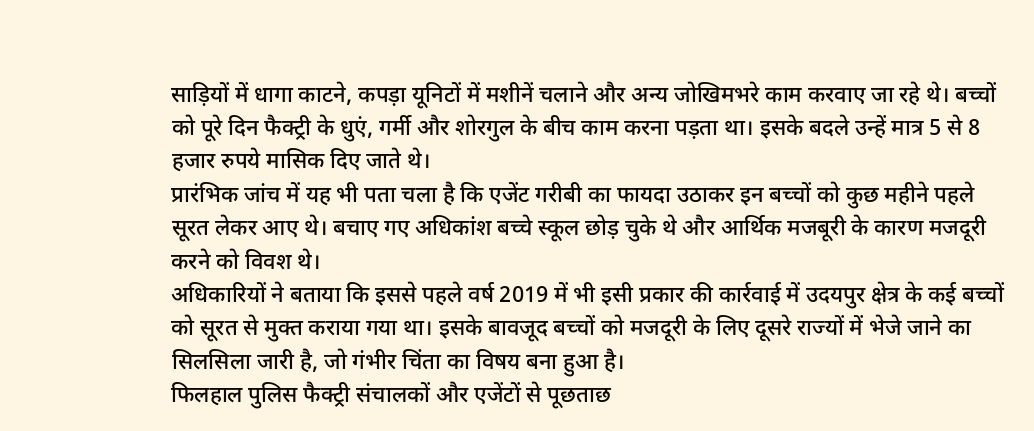साड़ियों में धागा काटने, कपड़ा यूनिटों में मशीनें चलाने और अन्य जोखिमभरे काम करवाए जा रहे थे। बच्चों को पूरे दिन फैक्ट्री के धुएं, गर्मी और शोरगुल के बीच काम करना पड़ता था। इसके बदले उन्हें मात्र 5 से 8 हजार रुपये मासिक दिए जाते थे।
प्रारंभिक जांच में यह भी पता चला है कि एजेंट गरीबी का फायदा उठाकर इन बच्चों को कुछ महीने पहले सूरत लेकर आए थे। बचाए गए अधिकांश बच्चे स्कूल छोड़ चुके थे और आर्थिक मजबूरी के कारण मजदूरी करने को विवश थे।
अधिकारियों ने बताया कि इससे पहले वर्ष 2019 में भी इसी प्रकार की कार्रवाई में उदयपुर क्षेत्र के कई बच्चों को सूरत से मुक्त कराया गया था। इसके बावजूद बच्चों को मजदूरी के लिए दूसरे राज्यों में भेजे जाने का सिलसिला जारी है, जो गंभीर चिंता का विषय बना हुआ है।
फिलहाल पुलिस फैक्ट्री संचालकों और एजेंटों से पूछताछ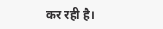कर रही है।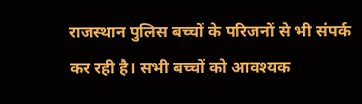राजस्थान पुलिस बच्चों के परिजनों से भी संपर्क कर रही है। सभी बच्चों को आवश्यक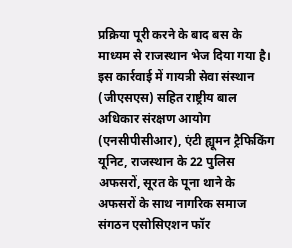प्रक्रिया पूरी करने के बाद बस के माध्यम से राजस्थान भेज दिया गया है।
इस कार्रवाई में गायत्री सेवा संस्थान (जीएसएस) सहित राष्ट्रीय बाल अधिकार संरक्षण आयोग (एनसीपीसीआर), एंटी ह्यूमन ट्रैफिकिंग यूनिट, राजस्थान के 22 पुलिस अफसरों, सूरत के पूना थाने के अफसरों के साथ नागरिक समाज संगठन एसोसिएशन फॉर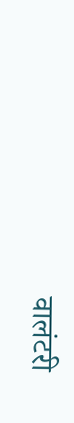वालंटरी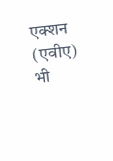एक्शन (एवीए) भी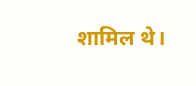शामिल थे।